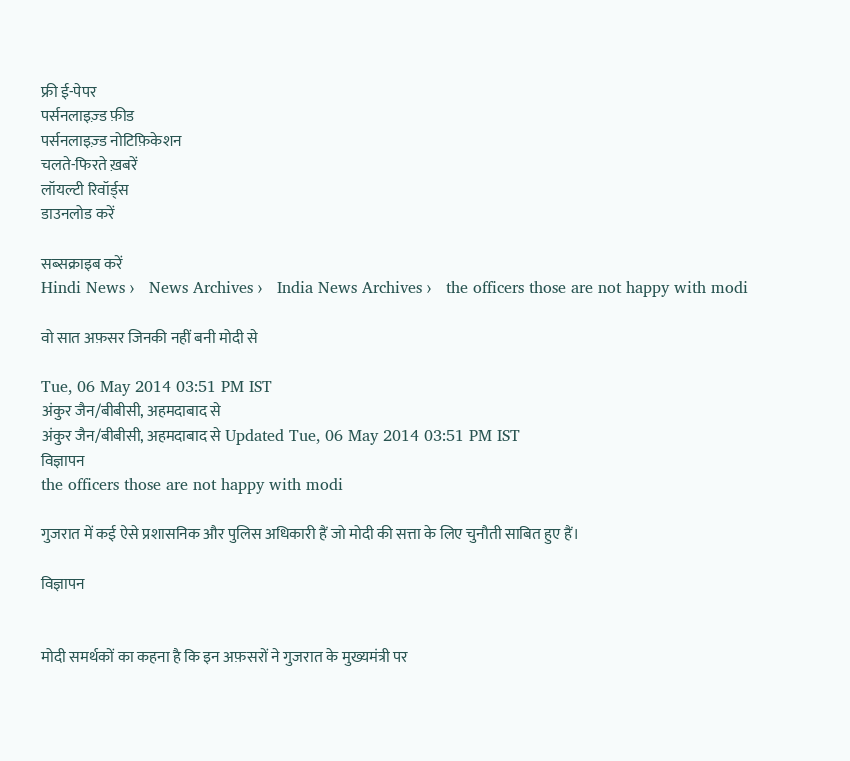फ्री ई-पेपर
पर्सनलाइज़्ड फ़ीड
पर्सनलाइज़्ड नोटिफ़िकेशन
चलते-फिरते ख़बरें
लॉयल्टी रिवॉर्ड्स
डाउनलोड करें

सब्सक्राइब करें
Hindi News ›   News Archives ›   India News Archives ›   the officers those are not happy with modi

वो सात अफ़सर जिनकी नहीं बनी मोदी से

Tue, 06 May 2014 03:51 PM IST
अंकुर जैन/बीबीसी, अहमदाबाद से
अंकुर जैन/बीबीसी, अहमदाबाद से Updated Tue, 06 May 2014 03:51 PM IST
विज्ञापन
the officers those are not happy with modi

गुजरात में कई ऐसे प्रशासनिक और पुलिस अधिकारी हैं जो मोदी की सत्ता के लिए चुनौती साबित हुए हैं।

विज्ञापन


मोदी समर्थकों का कहना है कि इन अफ़सरों ने गुजरात के मुख्यमंत्री पर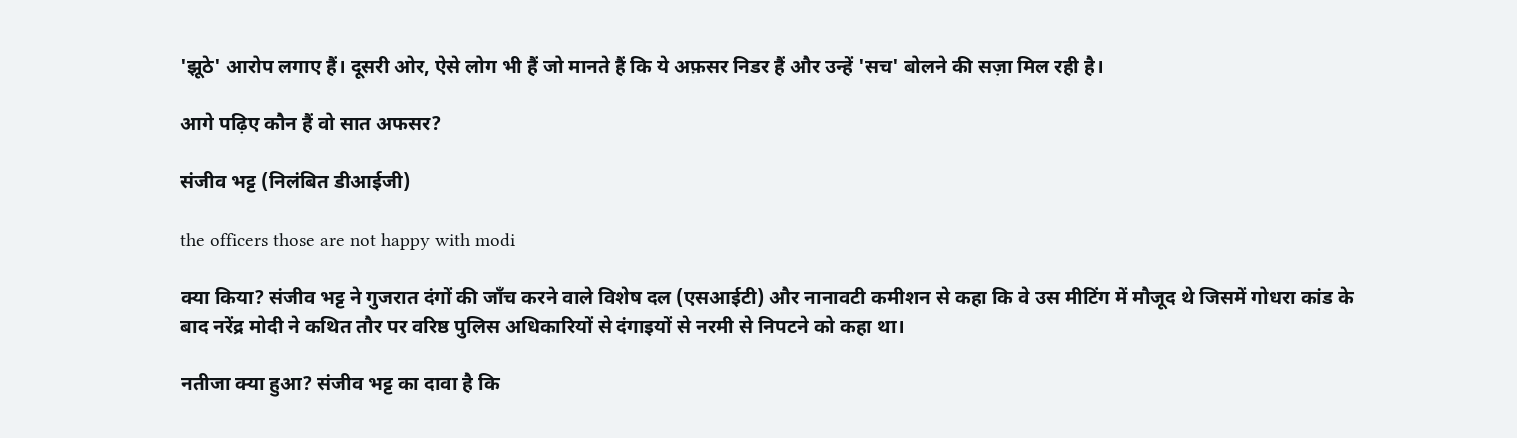'झूठे' आरोप लगाए हैं। दूसरी ओर, ऐसे लोग भी हैं जो मानते हैं कि ये अफ़सर निडर हैं और उन्हें 'सच' बोलने की सज़ा मिल रही है।

आगे पढ़िए कौन हैं वो सात अफसर?

संजीव भट्ट (निलंबित डीआईजी)

the officers those are not happy with modi

क्या किया? संजीव भट्ट ने गुजरात दंगों की जाँच करने वाले विशेष दल (एसआईटी) और नानावटी कमीशन से कहा कि वे उस मीटिंग में मौजूद थे जिसमें गोधरा कांड के बाद नरेंद्र मोदी ने कथित तौर पर वरिष्ठ पुलिस अधिकारियों से दंगाइयों से नरमी से निपटने को कहा था।

नतीजा क्या हुआ? संजीव भट्ट का दावा है कि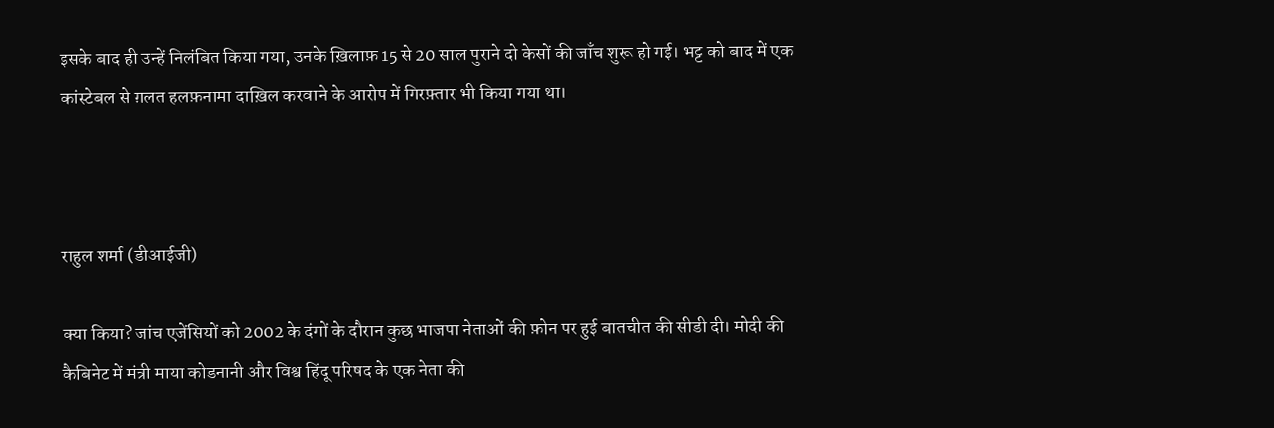इसके बाद ही उन्हें निलंबित किया गया, उनके ख़िलाफ़ 15 से 20 साल पुराने दो केसों की जाँच शुरू हो गई। भट्ट को बाद में एक कांस्टेबल से ग़लत हलफ़नामा दाख़िल करवाने के आरोप में गिरफ़्तार भी किया गया था।



राहुल शर्मा (डीआईजी)

क्या किया? जांच एजेंसियों को 2002 के दंगों के दौरान कुछ भाजपा नेताओं की फ़ोन पर हुई बातचीत की सीडी दी। मोदी की कैबिनेट में मंत्री माया कोडनानी और विश्व हिंदू परिषद के एक नेता की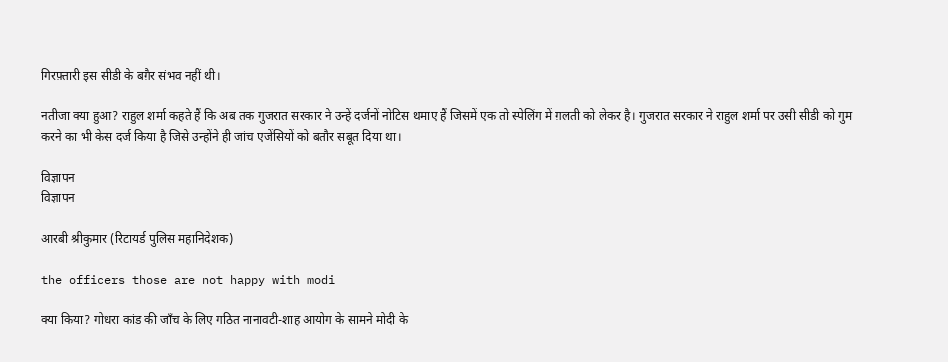गिरफ़्तारी इस सीडी के बग़ैर संभव नहीं थी।

नतीजा क्या हुआ? राहुल शर्मा कहते हैं कि अब तक गुजरात सरकार ने उन्हें दर्जनों नोटिस थमाए हैं जिसमें एक तो स्पेलिंग में ग़लती को लेकर है। गुजरात सरकार ने राहुल शर्मा पर उसी सीडी को गुम करने का भी केस दर्ज किया है जिसे उन्होंने ही जांच एजेंसियों को बतौर सबूत दिया था।

विज्ञापन
विज्ञापन

आरबी श्रीकुमार (रिटायर्ड पुलिस महानिदेशक)

the officers those are not happy with modi

क्या किया? गोधरा कांड की जाँच के लिए गठित नानावटी-शाह आयोग के सामने मोदी के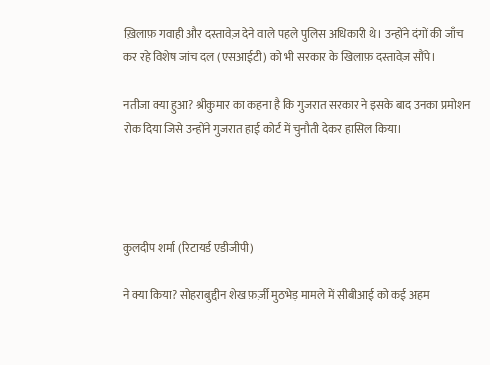ख़िलाफ़ गवाही और दस्तावेज़ देने वाले पहले पुलिस अधिकारी थे। उन्होंने दंगों की जाँच कर रहे विशेष जांच दल (एसआईटी) को भी सरकार के खिलाफ़ दस्तावेज़ सौंपे।

नतीजा क्या हुआ? श्रीकुमार का कहना है कि गुजरात सरकार ने इसके बाद उनका प्रमोशन रोक दिया जिसे उन्होंने गुजरात हाई कोर्ट में चुनौती देकर हासिल किया।




कुलदीप शर्मा (रिटायर्ड एडीजीपी)

ने क्या किया? सोहराबुद्दीन शेख फ़र्ज़ी मुठभेड़ मामले में सीबीआई को कई अहम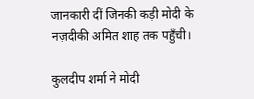जानकारी दीं जिनकी कड़ी मोदी के नज़दीकी अमित शाह तक पहुँची।

कुलदीप शर्मा ने मोदी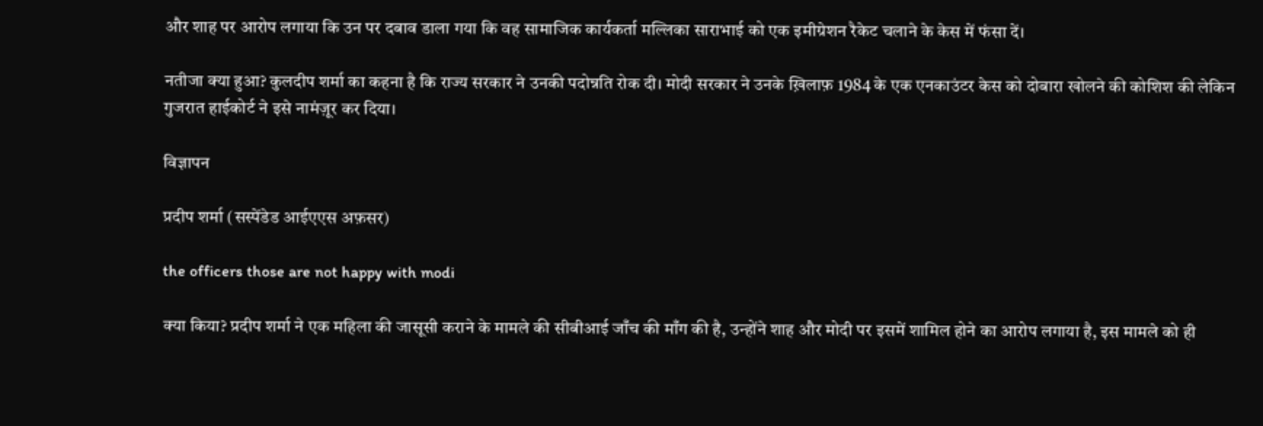और शाह पर आरोप लगाया कि उन पर दबाव डाला गया कि वह सामाजिक कार्यकर्ता मल्लिका साराभाई को एक इमीग्रेशन रैकेट चलाने के केस में फंसा दें।

नतीजा क्या हुआ? कुलदीप शर्मा का कहना है कि राज्य सरकार ने उनकी पदोन्नति रोक दी। मोदी सरकार ने उनके ख़िलाफ़ 1984 के एक एनकाउंटर केस को दोबारा खोलने की कोशिश की लेकिन गुजरात हाईकोर्ट ने इसे नामंज़ूर कर दिया।

विज्ञापन

प्रदीप शर्मा (सस्पेंडेड आईएएस अफ़सर)

the officers those are not happy with modi

क्या किया? प्रदीप शर्मा ने एक महिला की जासूसी कराने के मामले की सीबीआई जाँच की माँग की है, उन्होंने शाह और मोदी पर इसमें शामिल होने का आरोप लगाया है, इस मामले को ही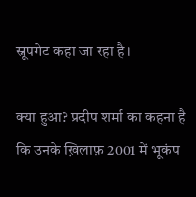स्नूपगेट कहा जा रहा है।

क्या हुआ? प्रदीप शर्मा का कहना है कि उनके ख़िलाफ़ 2001 में भूकंप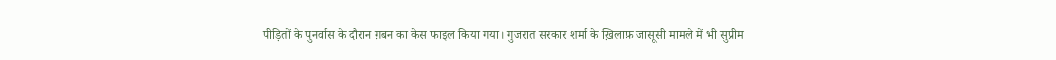पीड़ितों के पुनर्वास के दौरान ग़बन का केस फाइल किया गया। गुजरात सरकार शर्मा के ख़िलाफ़ जासूसी मामले में भी सुप्रीम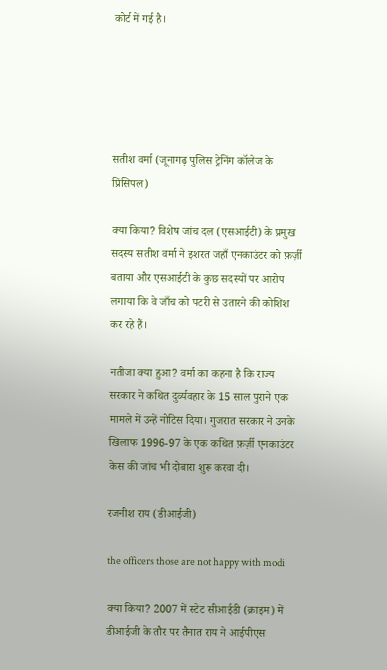कोर्ट में गई है।





सतीश वर्मा (जूनागढ़ पुलिस ट्रेनिंग कॉलेज के प्रिंसिपल)

क्या किया? विशेष जांच दल (एसआईटी) के प्रमुख सदस्य सतीश वर्मा ने इशरत जहाँ एनकाउंटर को फ़र्ज़ी बताया और एसआईटी के कुछ सदस्यों पर आरोप लगाया कि वे जाँच को पटरी से उतारने की कोशिश कर रहे हैं।

नतीजा क्या हुआ? वर्मा का कहना है कि राज्य सरकार ने कथित दुर्व्यवहार के 15 साल पुराने एक मामले में उन्हें नोटिस दिया। गुजरात सरकार ने उनके खिलाफ 1996-97 के एक कथित फ़र्ज़ी एनकाउंटर केस की जांच भी दोबारा शुरू करवा दी।

रजनीश राय (डीआईजी)

the officers those are not happy with modi

क्या किया? 2007 में स्टेट सीआईडी (क्राइम) में डीआईजी के तौर पर तैनात राय ने आईपीएस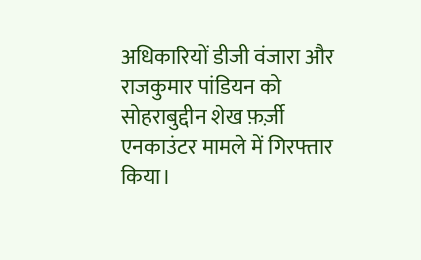अधिकारियों डीजी वंजारा और राजकुमार पांडियन को सोहराबुद्दीन शेख फ़र्ज़ी एनकाउंटर मामले में गिरफ्तार किया।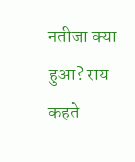नतीजा क्या हुआ? राय कहते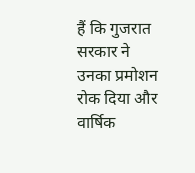हैं कि गुजरात सरकार ने उनका प्रमोशन रोक दिया और वार्षिक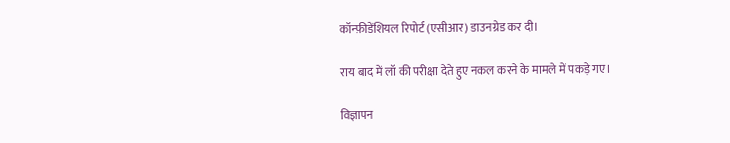कॉन्फ़ीडेंशियल रिपोर्ट (एसीआर) डाउनग्रेड कर दी।

राय बाद में लॉ की परीक्षा देते हुए नकल करने के मामले में पकड़े गए।

विज्ञापन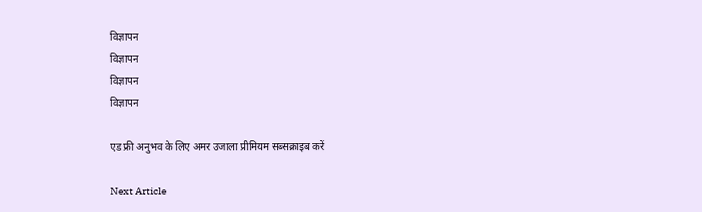विज्ञापन
विज्ञापन
विज्ञापन
विज्ञापन

एड फ्री अनुभव के लिए अमर उजाला प्रीमियम सब्सक्राइब करें

Next Article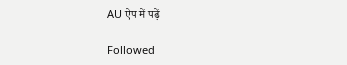AU ऐप में पढ़ें

Followed